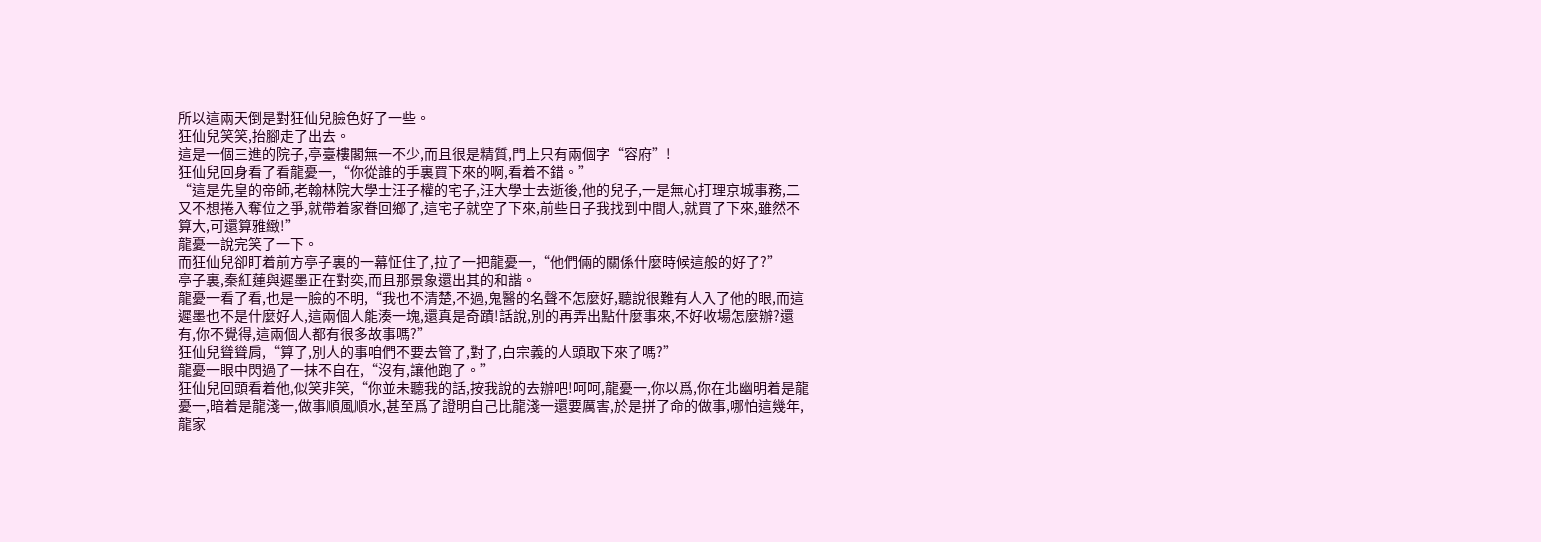所以這兩天倒是對狂仙兒臉色好了一些。
狂仙兒笑笑,抬腳走了出去。
這是一個三進的院子,亭臺樓閣無一不少,而且很是精質,門上只有兩個字“容府”!
狂仙兒回身看了看龍憂一,“你從誰的手裏買下來的啊,看着不錯。”
“這是先皇的帝師,老翰林院大學士汪子權的宅子,汪大學士去逝後,他的兒子,一是無心打理京城事務,二又不想捲入奪位之爭,就帶着家眷回鄉了,這宅子就空了下來,前些日子我找到中間人,就買了下來,雖然不算大,可還算雅緻!”
龍憂一說完笑了一下。
而狂仙兒卻盯着前方亭子裏的一幕怔住了,拉了一把龍憂一,“他們倆的關係什麼時候這般的好了?”
亭子裏,秦紅蓮與遲墨正在對奕,而且那景象還出其的和諧。
龍憂一看了看,也是一臉的不明,“我也不清楚,不過,鬼醫的名聲不怎麼好,聽說很難有人入了他的眼,而這遲墨也不是什麼好人,這兩個人能湊一塊,還真是奇蹟!話說,別的再弄出點什麼事來,不好收場怎麼辦?還有,你不覺得,這兩個人都有很多故事嗎?”
狂仙兒聳聳肩,“算了,別人的事咱們不要去管了,對了,白宗義的人頭取下來了嗎?”
龍憂一眼中閃過了一抹不自在,“沒有,讓他跑了。”
狂仙兒回頭看着他,似笑非笑,“你並未聽我的話,按我說的去辦吧!呵呵,龍憂一,你以爲,你在北幽明着是龍憂一,暗着是龍淺一,做事順風順水,甚至爲了證明自己比龍淺一還要厲害,於是拼了命的做事,哪怕這幾年,龍家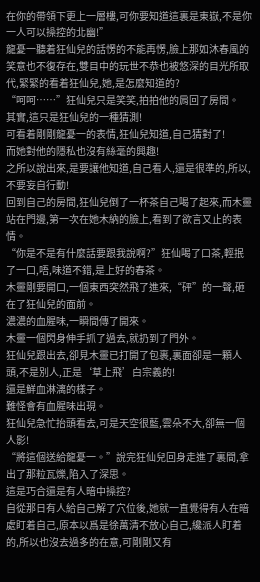在你的帶領下更上一層樓,可你要知道這裏是東嶽,不是你一人可以操控的北幽!”
龍憂一聽着狂仙兒的話愣的不能再愣,臉上那如沐春風的笑意也不復存在,雙目中的玩世不恭也被悠深的目光所取代,緊緊的看着狂仙兒,她,是怎麼知道的?
“呵呵……”狂仙兒只是笑笑,拍拍他的肩回了房間。
其實,這只是狂仙兒的一種猜測!
可看着剛剛龍憂一的表情,狂仙兒知道,自己猜對了!
而她對他的隱私也沒有絲毫的興趣!
之所以說出來,是要讓他知道,自己看人,還是很準的,所以,不要妄自行動!
回到自己的房間,狂仙兒倒了一杯茶自己喝了起來,而木靈站在門邊,第一次在她木納的臉上,看到了欲言又止的表情。
“你是不是有什麼話要跟我說啊?”狂仙喝了口茶,輕抿了一口,唔,味道不錯,是上好的春茶。
木靈剛要開口,一個東西突然飛了進來,“砰”的一聲,砸在了狂仙兒的面前。
濃濃的血腥味,一瞬間傳了開來。
木靈一個閃身伸手抓了過去,就扔到了門外。
狂仙兒跟出去,卻見木靈已打開了包裹,裏面卻是一顆人頭,不是別人,正是‘草上飛’白宗義的!
還是鮮血淋漓的樣子。
難怪會有血腥味出現。
狂仙兒急忙抬頭看去,可是天空很藍,雲朵不大,卻無一個人影!
“將這個送給龍憂一。”說完狂仙兒回身走進了裏間,拿出了那粒瓦爍,陷入了深思。
這是巧合還是有人暗中操控?
自從那日有人給自己解了穴位後,她就一直覺得有人在暗處盯着自己,原本以爲是徐萬清不放心自己,纔派人盯着的,所以也沒去過多的在意,可剛剛又有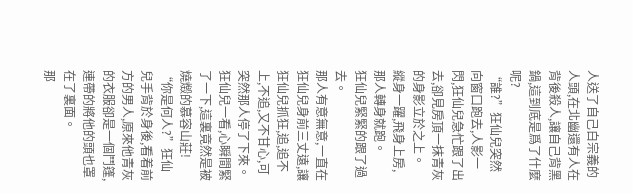人送了自己白宗義的人頭,在北幽還有人在背後殺人,讓自己背黑鍋,這到底是爲了什麼呢?
“誰?”狂仙兒突然向窗口跑去,人影一閃,狂仙兒急忙跟了出去,卻見房頂一抹青灰的身影立於之上。
縱身一躍,飛身上房,那人轉身就跑。
狂仙兒緊緊的跟了過去。
那人有意無意,一直在狂仙兒身前三丈遠,讓狂仙兒抓狂,追,追不上,不追,又不甘心,可突然那人停了下來。
狂仙兒一看,心瞬間緊了一下,這裏竟然是被燒燬的慕容山莊!
“你是何人?”狂仙兒手背於身後,看着前方的男人,原來他青灰的衣服卻是一個鬥篷,連帶的將他的頭也罩在了裏面。
那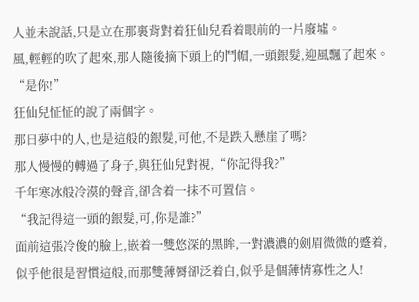人並未說話,只是立在那裏背對着狂仙兒看着眼前的一片廢墟。
風,輕輕的吹了起來,那人隨後摘下頭上的鬥帽,一頭銀髮,迎風飄了起來。
“是你!”
狂仙兒怔怔的說了兩個字。
那日夢中的人,也是這般的銀髮,可他,不是跌入懸崖了嗎?
那人慢慢的轉過了身子,與狂仙兒對視,“你記得我?”
千年寒冰般冷漠的聲音,卻含着一抹不可置信。
“我記得這一頭的銀髮,可,你是誰?”
面前這張冷俊的臉上,嵌着一雙悠深的黑眸,一對濃濃的劍眉微微的蹙着,似乎他很是習慣這般,而那雙薄脣卻泛着白,似乎是個薄情寡性之人!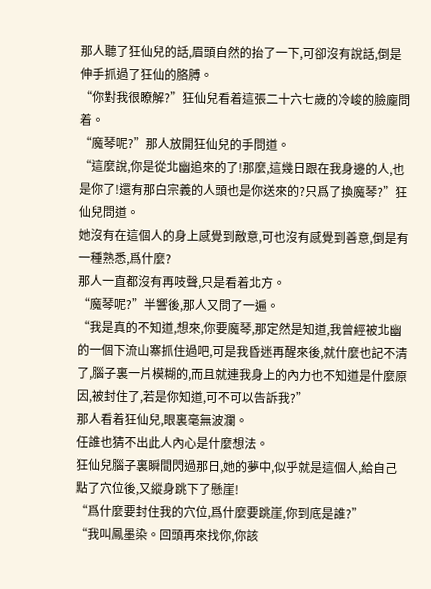那人聽了狂仙兒的話,眉頭自然的抬了一下,可卻沒有說話,倒是伸手抓過了狂仙的胳膊。
“你對我很瞭解?”狂仙兒看着這張二十六七歲的冷峻的臉龐問着。
“魔琴呢?”那人放開狂仙兒的手問道。
“這麼說,你是從北幽追來的了!那麼,這幾日跟在我身邊的人,也是你了!還有那白宗義的人頭也是你送來的?只爲了換魔琴?”狂仙兒問道。
她沒有在這個人的身上感覺到敵意,可也沒有感覺到善意,倒是有一種熟悉,爲什麼?
那人一直都沒有再吱聲,只是看着北方。
“魔琴呢?”半響後,那人又問了一遍。
“我是真的不知道,想來,你要魔琴,那定然是知道,我曾經被北幽的一個下流山寨抓住過吧,可是我昏迷再醒來後,就什麼也記不清了,腦子裏一片模糊的,而且就連我身上的內力也不知道是什麼原因,被封住了,若是你知道,可不可以告訴我?”
那人看着狂仙兒,眼裏毫無波瀾。
任誰也猜不出此人內心是什麼想法。
狂仙兒腦子裏瞬間閃過那日,她的夢中,似乎就是這個人,給自己點了穴位後,又縱身跳下了懸崖!
“爲什麼要封住我的穴位,爲什麼要跳崖,你到底是誰?”
“我叫鳳墨染。回頭再來找你,你該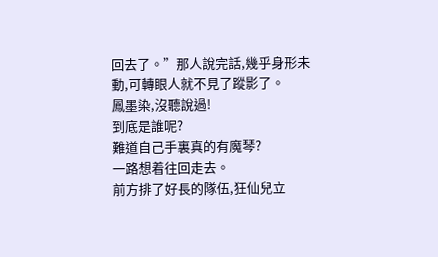回去了。”那人說完話,幾乎身形未動,可轉眼人就不見了蹤影了。
鳳墨染,沒聽說過!
到底是誰呢?
難道自己手裏真的有魔琴?
一路想着往回走去。
前方排了好長的隊伍,狂仙兒立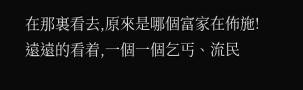在那裏看去,原來是哪個富家在佈施!
遠遠的看着,一個一個乞丐、流民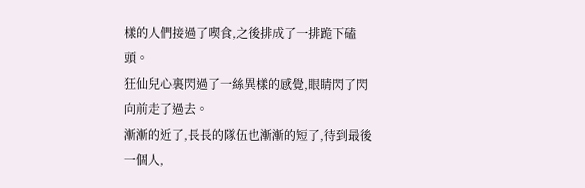樣的人們接過了喫食,之後排成了一排跪下磕頭。
狂仙兒心裏閃過了一絲異樣的感覺,眼睛閃了閃向前走了過去。
漸漸的近了,長長的隊伍也漸漸的短了,待到最後一個人,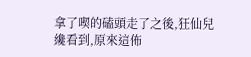拿了喫的磕頭走了之後,狂仙兒纔看到,原來這佈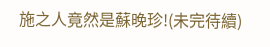施之人竟然是蘇晚珍!(未完待續)